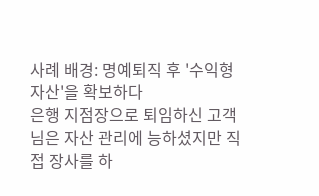사례 배경: 명예퇴직 후 '수익형 자산'을 확보하다
은행 지점장으로 퇴임하신 고객님은 자산 관리에 능하셨지만 직접 장사를 하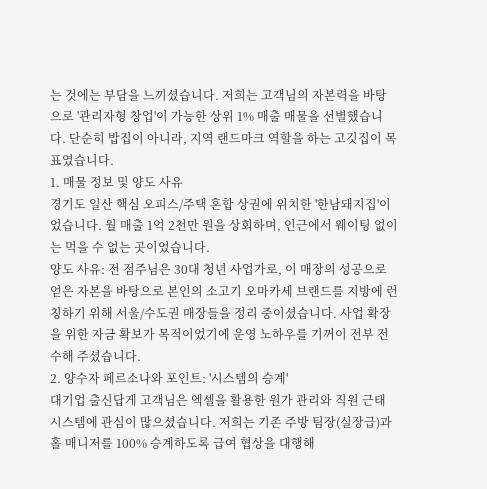는 것에는 부담을 느끼셨습니다. 저희는 고객님의 자본력을 바탕으로 '관리자형 창업'이 가능한 상위 1% 매출 매물을 선별했습니다. 단순히 밥집이 아니라, 지역 랜드마크 역할을 하는 고깃집이 목표였습니다.
1. 매물 정보 및 양도 사유
경기도 일산 핵심 오피스/주택 혼합 상권에 위치한 '한남돼지집'이었습니다. 월 매출 1억 2천만 원을 상회하며, 인근에서 웨이팅 없이는 먹을 수 없는 곳이었습니다.
양도 사유: 전 점주님은 30대 청년 사업가로, 이 매장의 성공으로 얻은 자본을 바탕으로 본인의 소고기 오마카세 브랜드를 지방에 런칭하기 위해 서울/수도권 매장들을 정리 중이셨습니다. 사업 확장을 위한 자금 확보가 목적이었기에 운영 노하우를 기꺼이 전부 전수해 주셨습니다.
2. 양수자 페르소나와 포인트: '시스템의 승계'
대기업 출신답게 고객님은 엑셀을 활용한 원가 관리와 직원 근태 시스템에 관심이 많으셨습니다. 저희는 기존 주방 팀장(실장급)과 홀 매니저를 100% 승계하도록 급여 협상을 대행해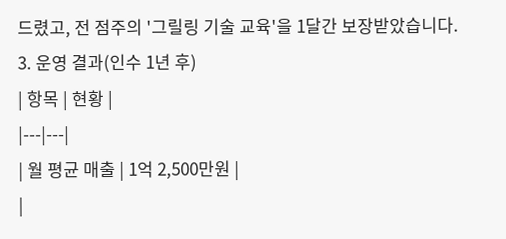드렸고, 전 점주의 '그릴링 기술 교육'을 1달간 보장받았습니다.
3. 운영 결과(인수 1년 후)
| 항목 | 현황 |
|---|---|
| 월 평균 매출 | 1억 2,500만원 |
|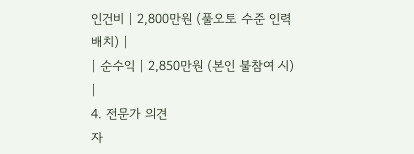인건비 | 2,800만원 (풀오토 수준 인력 배치) |
| 순수익 | 2,850만원 (본인 불참여 시) |
4. 전문가 의견
자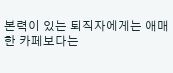본력이 있는 퇴직자에게는 애매한 카페보다는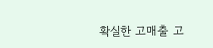확실한 고매출 고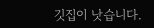깃집이 낫습니다.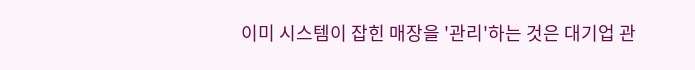이미 시스템이 잡힌 매장을 '관리'하는 것은 대기업 관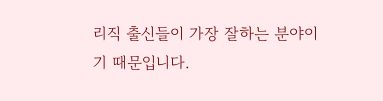리직 출신들이 가장 잘하는 분야이기 때문입니다.